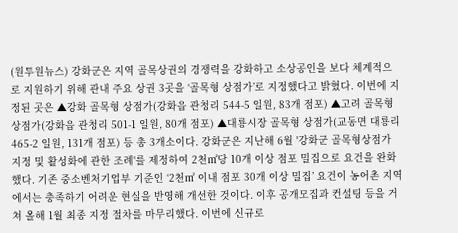(원투원뉴스) 강화군은 지역 골목상권의 경쟁력을 강화하고 소상공인을 보다 체계적으로 지원하기 위해 관내 주요 상권 3곳을 ‘골목형 상점가’로 지정했다고 밝혔다. 이번에 지정된 곳은 ▲강화 골목형 상점가(강화읍 관청리 544-5 일원, 83개 점포) ▲고려 골목형 상점가(강화읍 관청리 501-1 일원, 80개 점포) ▲대룡시장 골목형 상점가(교동면 대룡리 465-2 일원, 131개 점포) 등 총 3개소이다. 강화군은 지난해 6월 '강화군 골목형상점가 지정 및 활성화에 관한 조례'를 제정하여 2천㎡당 10개 이상 점포 밀집으로 요건을 완화했다. 기존 중소벤처기업부 기준인 ‘2천㎡ 이내 점포 30개 이상 밀집’ 요건이 농어촌 지역에서는 충족하기 어려운 현실을 반영해 개선한 것이다. 이후 공개모집과 컨설팅 등을 거쳐 올해 1월 최종 지정 절차를 마무리했다. 이번에 신규로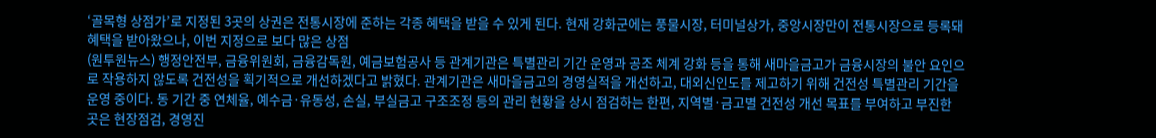‘골목형 상점가’로 지정된 3곳의 상권은 전통시장에 준하는 각종 혜택을 받을 수 있게 된다. 현재 강화군에는 풍물시장, 터미널상가, 중앙시장만이 전통시장으로 등록돼 혜택을 받아왔으나, 이번 지정으로 보다 많은 상점
(원투원뉴스) 행정안전부, 금융위원회, 금융감독원, 예금보험공사 등 관계기관은 특별관리 기간 운영과 공조 체계 강화 등을 통해 새마을금고가 금융시장의 불안 요인으로 작용하지 않도록 건전성을 획기적으로 개선하겠다고 밝혔다. 관계기관은 새마을금고의 경영실적을 개선하고, 대외신인도를 제고하기 위해 건전성 특별관리 기간을 운영 중이다. 동 기간 중 연체율, 예수금·유동성, 손실, 부실금고 구조조정 등의 관리 현황을 상시 점검하는 한편, 지역별·금고별 건전성 개선 목표를 부여하고 부진한 곳은 현장점검, 경영진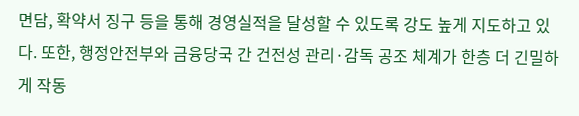면담, 확약서 징구 등을 통해 경영실적을 달성할 수 있도록 강도 높게 지도하고 있다. 또한, 행정안전부와 금융당국 간 건전성 관리·감독 공조 체계가 한층 더 긴밀하게 작동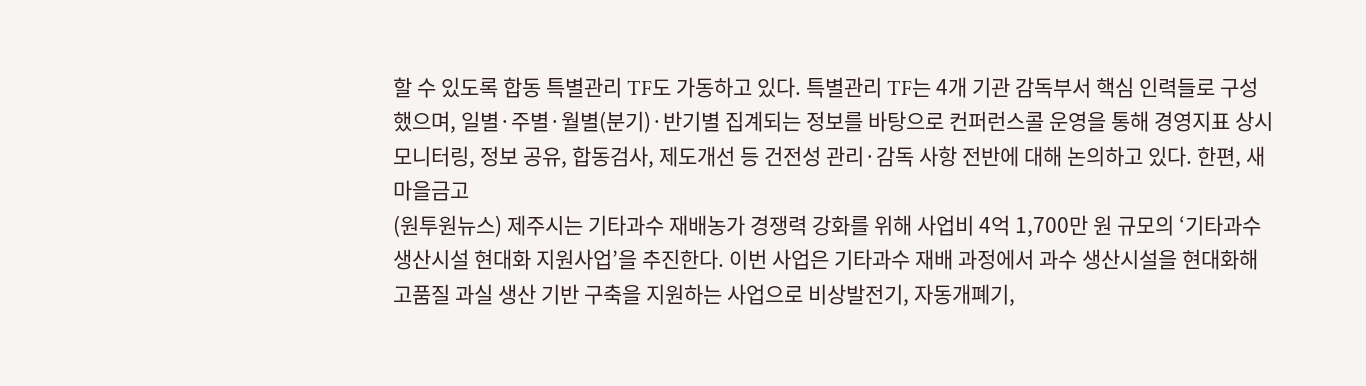할 수 있도록 합동 특별관리 TF도 가동하고 있다. 특별관리 TF는 4개 기관 감독부서 핵심 인력들로 구성했으며, 일별·주별·월별(분기)·반기별 집계되는 정보를 바탕으로 컨퍼런스콜 운영을 통해 경영지표 상시 모니터링, 정보 공유, 합동검사, 제도개선 등 건전성 관리·감독 사항 전반에 대해 논의하고 있다. 한편, 새마을금고
(원투원뉴스) 제주시는 기타과수 재배농가 경쟁력 강화를 위해 사업비 4억 1,700만 원 규모의 ‘기타과수 생산시설 현대화 지원사업’을 추진한다. 이번 사업은 기타과수 재배 과정에서 과수 생산시설을 현대화해 고품질 과실 생산 기반 구축을 지원하는 사업으로 비상발전기, 자동개폐기,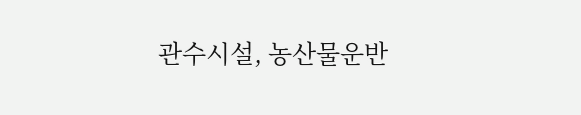관수시설, 농산물운반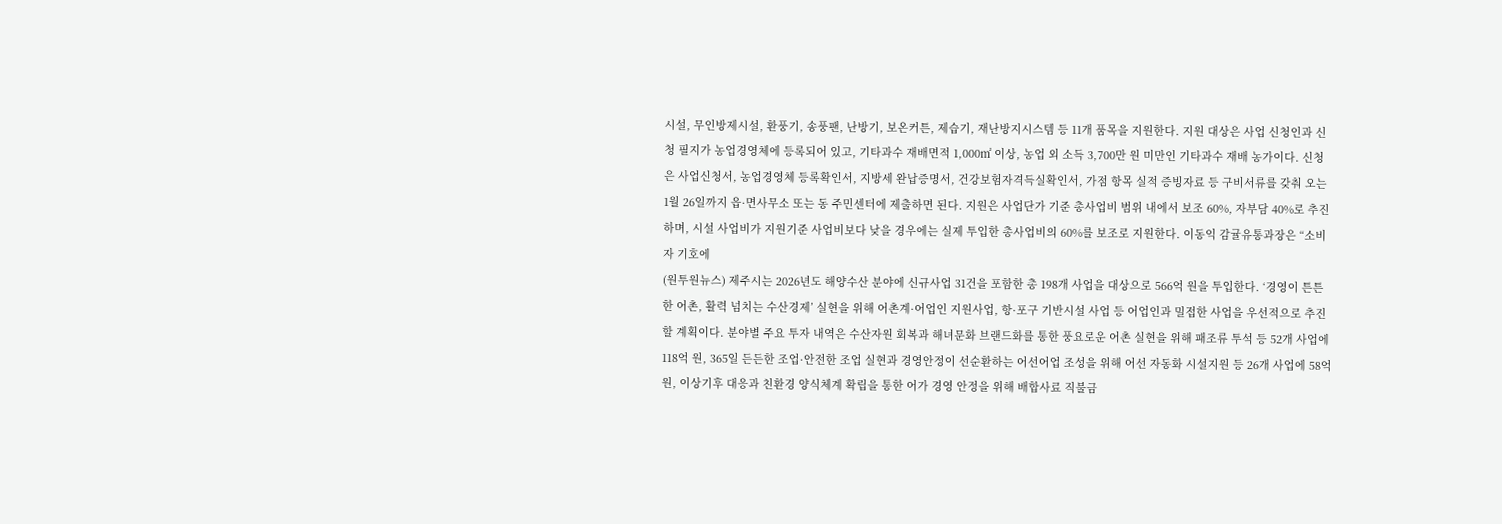시설, 무인방제시설, 환풍기, 송풍팬, 난방기, 보온커튼, 제습기, 재난방지시스템 등 11개 품목을 지원한다. 지원 대상은 사업 신청인과 신청 필지가 농업경영체에 등록되어 있고, 기타과수 재배면적 1,000㎡ 이상, 농업 외 소득 3,700만 원 미만인 기타과수 재배 농가이다. 신청은 사업신청서, 농업경영체 등록확인서, 지방세 완납증명서, 건강보험자격득실확인서, 가점 항목 실적 증빙자료 등 구비서류를 갖춰 오는 1월 26일까지 읍·면사무소 또는 동 주민센터에 제출하면 된다. 지원은 사업단가 기준 총사업비 범위 내에서 보조 60%, 자부담 40%로 추진하며, 시설 사업비가 지원기준 사업비보다 낮을 경우에는 실제 투입한 총사업비의 60%를 보조로 지원한다. 이동익 감귤유통과장은 “소비자 기호에
(원투원뉴스) 제주시는 2026년도 해양수산 분야에 신규사업 31건을 포함한 총 198개 사업을 대상으로 566억 원을 투입한다. ‘경영이 튼튼한 어촌, 활력 넘치는 수산경제’ 실현을 위해 어촌계·어업인 지원사업, 항·포구 기반시설 사업 등 어업인과 밀접한 사업을 우선적으로 추진할 계획이다. 분야별 주요 투자 내역은 수산자원 회복과 해녀문화 브랜드화를 통한 풍요로운 어촌 실현을 위해 패조류 투석 등 52개 사업에 118억 원, 365일 든든한 조업·안전한 조업 실현과 경영안정이 선순환하는 어선어업 조성을 위해 어선 자동화 시설지원 등 26개 사업에 58억 원, 이상기후 대응과 친환경 양식체계 확립을 통한 어가 경영 안정을 위해 배합사료 직불금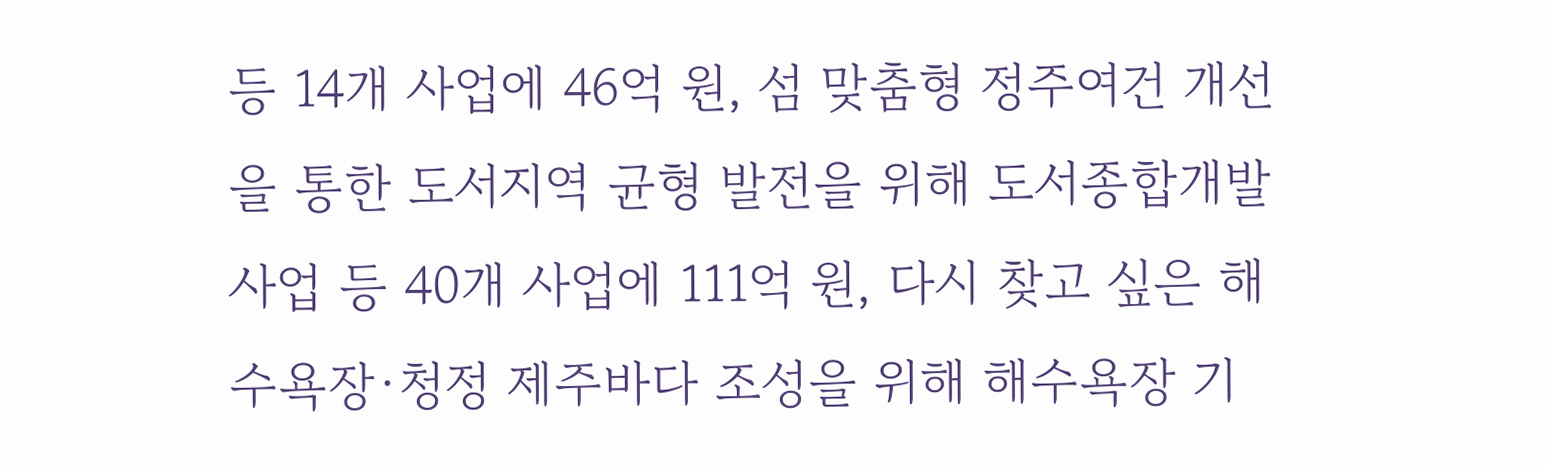등 14개 사업에 46억 원, 섬 맞춤형 정주여건 개선을 통한 도서지역 균형 발전을 위해 도서종합개발사업 등 40개 사업에 111억 원, 다시 찾고 싶은 해수욕장·청정 제주바다 조성을 위해 해수욕장 기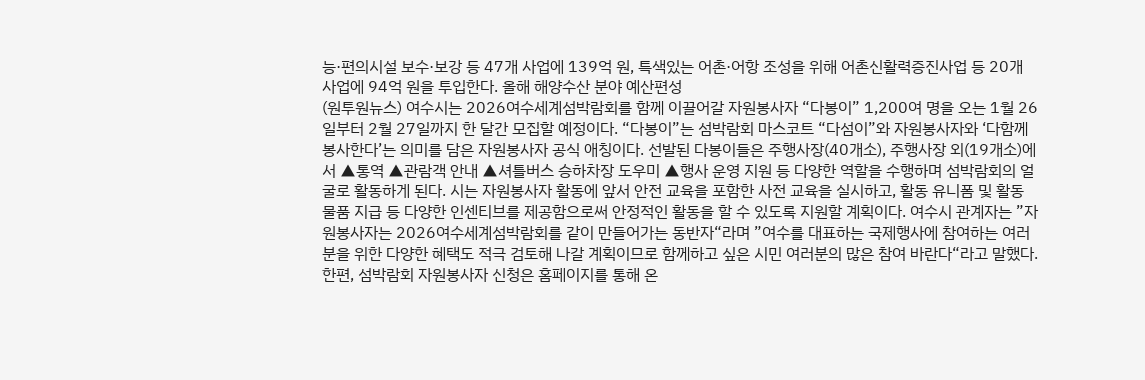능·편의시설 보수·보강 등 47개 사업에 139억 원, 특색있는 어촌·어항 조성을 위해 어촌신활력증진사업 등 20개 사업에 94억 원을 투입한다. 올해 해양수산 분야 예산편성
(원투원뉴스) 여수시는 2026여수세계섬박람회를 함께 이끌어갈 자원봉사자 “다봉이” 1,200여 명을 오는 1월 26일부터 2월 27일까지 한 달간 모집할 예정이다. “다봉이”는 섬박람회 마스코트 “다섬이”와 자원봉사자와 ‘다함께 봉사한다’는 의미를 담은 자원봉사자 공식 애칭이다. 선발된 다봉이들은 주행사장(40개소), 주행사장 외(19개소)에서 ▲통역 ▲관람객 안내 ▲셔틀버스 승하차장 도우미 ▲행사 운영 지원 등 다양한 역할을 수행하며 섬박람회의 얼굴로 활동하게 된다. 시는 자원봉사자 활동에 앞서 안전 교육을 포함한 사전 교육을 실시하고, 활동 유니폼 및 활동 물품 지급 등 다양한 인센티브를 제공함으로써 안정적인 활동을 할 수 있도록 지원할 계획이다. 여수시 관계자는 ”자원봉사자는 2026여수세계섬박람회를 같이 만들어가는 동반자“라며 ”여수를 대표하는 국제행사에 참여하는 여러분을 위한 다양한 혜택도 적극 검토해 나갈 계획이므로 함께하고 싶은 시민 여러분의 많은 참여 바란다“라고 말했다. 한편, 섬박람회 자원봉사자 신청은 홈페이지를 통해 온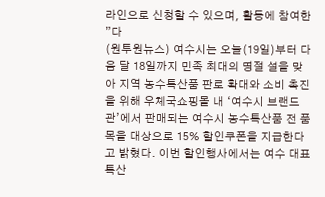라인으로 신청할 수 있으며, 활동에 참여한 ”다
(원투원뉴스) 여수시는 오늘(19일)부터 다음 달 18일까지 민족 최대의 명절 설을 맞아 지역 농수특산품 판로 확대와 소비 촉진을 위해 우체국쇼핑몰 내 ‘여수시 브랜드관’에서 판매되는 여수시 농수특산품 전 품목을 대상으로 15% 할인쿠폰을 지급한다고 밝혔다. 이번 할인행사에서는 여수 대표 특산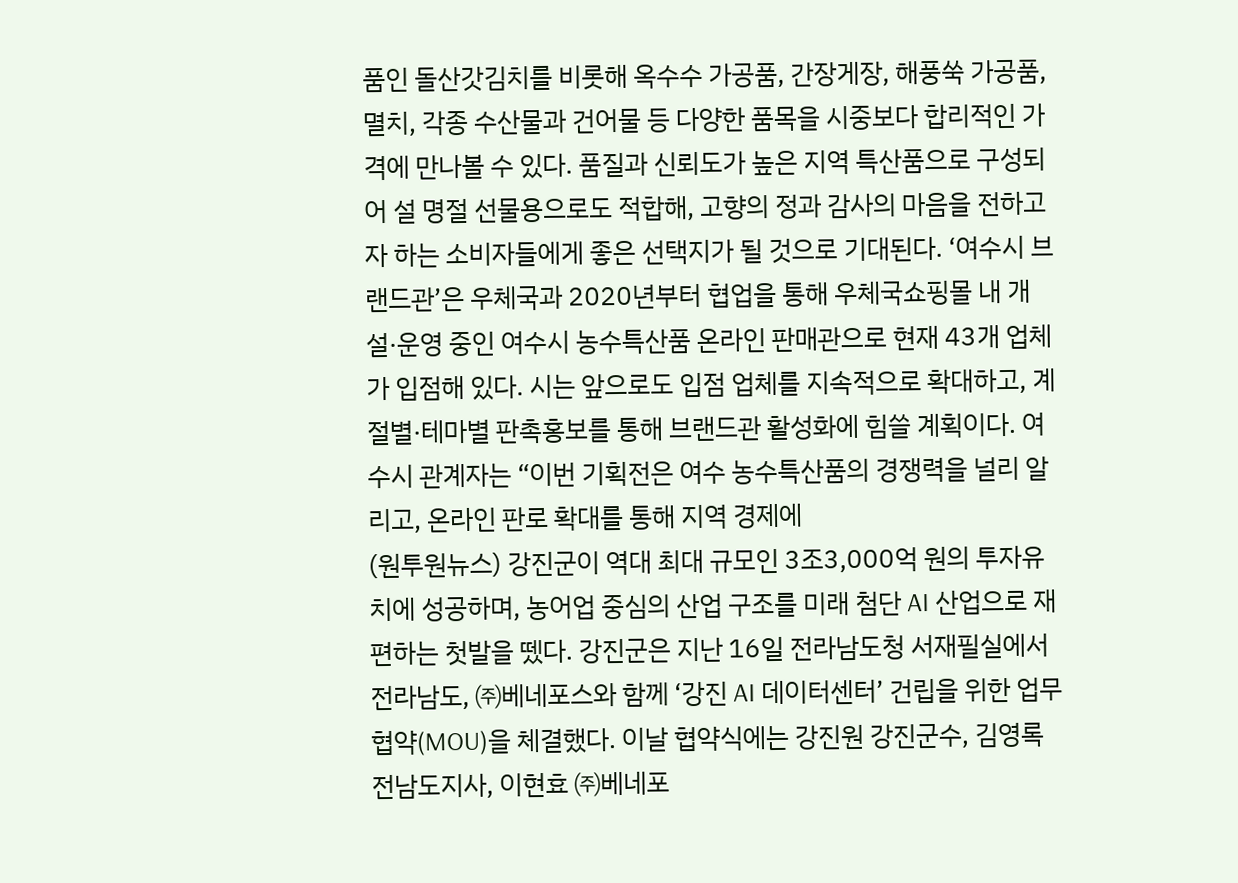품인 돌산갓김치를 비롯해 옥수수 가공품, 간장게장, 해풍쑥 가공품, 멸치, 각종 수산물과 건어물 등 다양한 품목을 시중보다 합리적인 가격에 만나볼 수 있다. 품질과 신뢰도가 높은 지역 특산품으로 구성되어 설 명절 선물용으로도 적합해, 고향의 정과 감사의 마음을 전하고자 하는 소비자들에게 좋은 선택지가 될 것으로 기대된다. ‘여수시 브랜드관’은 우체국과 2020년부터 협업을 통해 우체국쇼핑몰 내 개설·운영 중인 여수시 농수특산품 온라인 판매관으로 현재 43개 업체가 입점해 있다. 시는 앞으로도 입점 업체를 지속적으로 확대하고, 계절별·테마별 판촉홍보를 통해 브랜드관 활성화에 힘쓸 계획이다. 여수시 관계자는 “이번 기획전은 여수 농수특산품의 경쟁력을 널리 알리고, 온라인 판로 확대를 통해 지역 경제에
(원투원뉴스) 강진군이 역대 최대 규모인 3조3,000억 원의 투자유치에 성공하며, 농어업 중심의 산업 구조를 미래 첨단 AI 산업으로 재편하는 첫발을 뗐다. 강진군은 지난 16일 전라남도청 서재필실에서 전라남도, ㈜베네포스와 함께 ‘강진 AI 데이터센터’ 건립을 위한 업무협약(MOU)을 체결했다. 이날 협약식에는 강진원 강진군수, 김영록 전남도지사, 이현효 ㈜베네포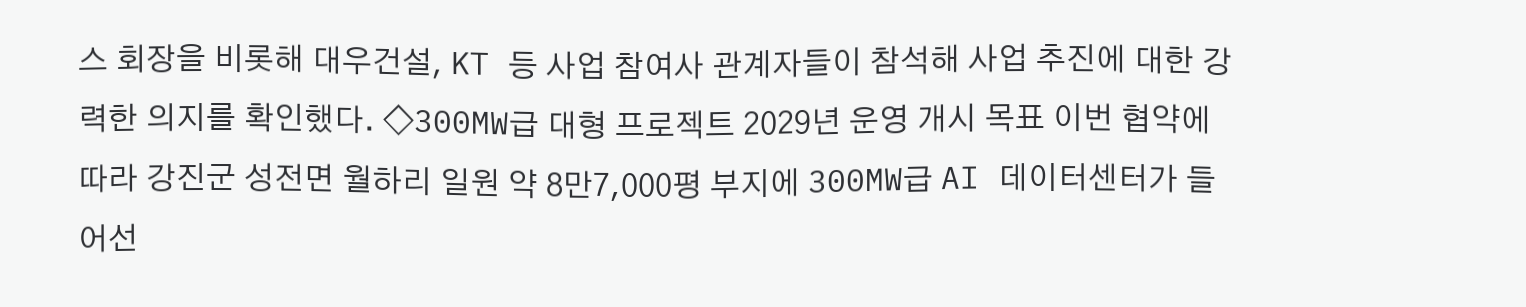스 회장을 비롯해 대우건설, KT 등 사업 참여사 관계자들이 참석해 사업 추진에 대한 강력한 의지를 확인했다. ◇300MW급 대형 프로젝트 2029년 운영 개시 목표 이번 협약에 따라 강진군 성전면 월하리 일원 약 8만7,000평 부지에 300MW급 AI 데이터센터가 들어선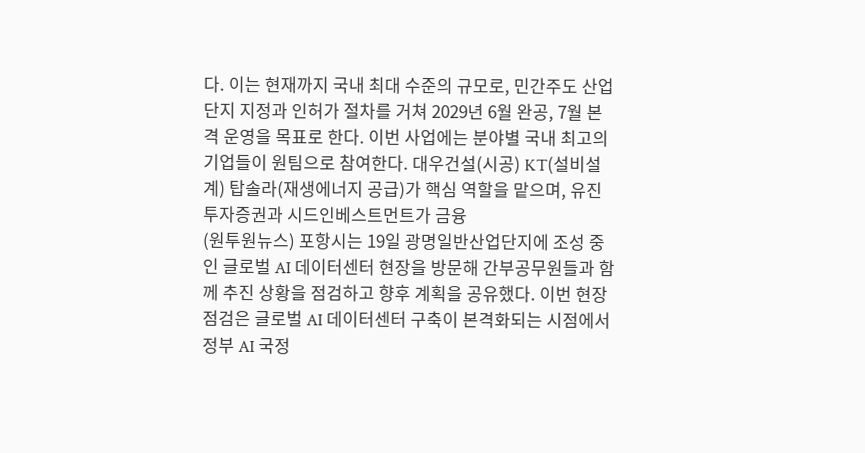다. 이는 현재까지 국내 최대 수준의 규모로, 민간주도 산업단지 지정과 인허가 절차를 거쳐 2029년 6월 완공, 7월 본격 운영을 목표로 한다. 이번 사업에는 분야별 국내 최고의 기업들이 원팀으로 참여한다. 대우건설(시공) KT(설비설계) 탑솔라(재생에너지 공급)가 핵심 역할을 맡으며, 유진투자증권과 시드인베스트먼트가 금융
(원투원뉴스) 포항시는 19일 광명일반산업단지에 조성 중인 글로벌 AI 데이터센터 현장을 방문해 간부공무원들과 함께 추진 상황을 점검하고 향후 계획을 공유했다. 이번 현장 점검은 글로벌 AI 데이터센터 구축이 본격화되는 시점에서 정부 AI 국정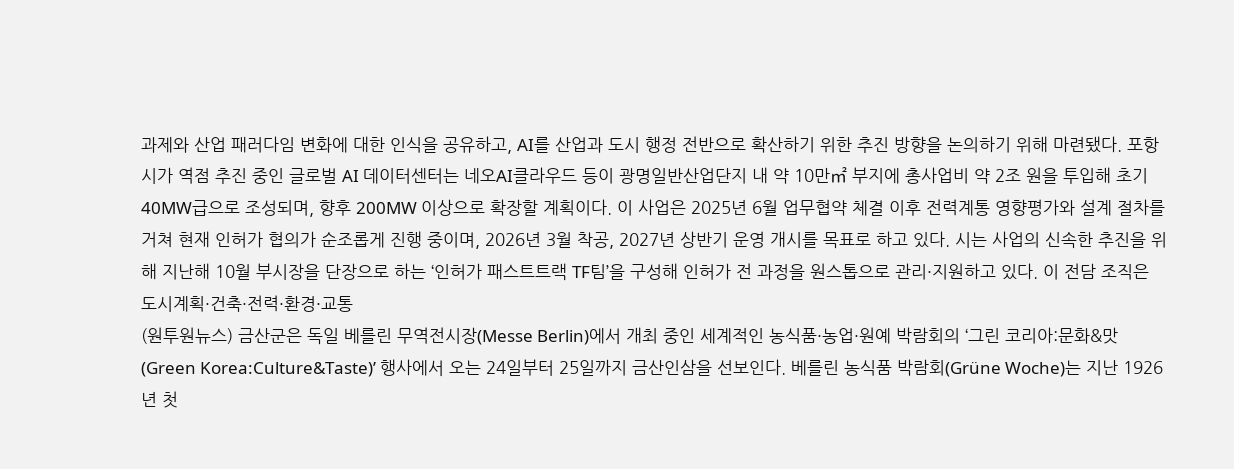과제와 산업 패러다임 변화에 대한 인식을 공유하고, AI를 산업과 도시 행정 전반으로 확산하기 위한 추진 방향을 논의하기 위해 마련됐다. 포항시가 역점 추진 중인 글로벌 AI 데이터센터는 네오AI클라우드 등이 광명일반산업단지 내 약 10만㎡ 부지에 총사업비 약 2조 원을 투입해 초기 40MW급으로 조성되며, 향후 200MW 이상으로 확장할 계획이다. 이 사업은 2025년 6월 업무협약 체결 이후 전력계통 영향평가와 설계 절차를 거쳐 현재 인허가 협의가 순조롭게 진행 중이며, 2026년 3월 착공, 2027년 상반기 운영 개시를 목표로 하고 있다. 시는 사업의 신속한 추진을 위해 지난해 10월 부시장을 단장으로 하는 ‘인허가 패스트트랙 TF팀’을 구성해 인허가 전 과정을 원스톱으로 관리·지원하고 있다. 이 전담 조직은 도시계획·건축·전력·환경·교통
(원투원뉴스) 금산군은 독일 베를린 무역전시장(Messe Berlin)에서 개최 중인 세계적인 농식품·농업·원예 박람회의 ‘그린 코리아:문화&맛(Green Korea:Culture&Taste)’ 행사에서 오는 24일부터 25일까지 금산인삼을 선보인다. 베를린 농식품 박람회(Grüne Woche)는 지난 1926년 첫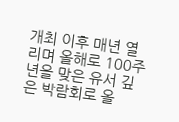개최 이후 매년 열리며 올해로 100주년을 맞은 유서 깊은 박람회로 올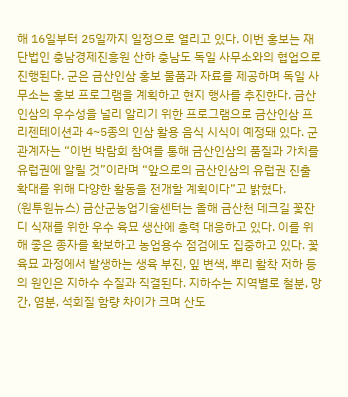해 16일부터 25일까지 일정으로 열리고 있다. 이번 홍보는 재단법인 충남경제진흥원 산하 충남도 독일 사무소와의 협업으로 진행된다. 군은 금산인삼 홍보 물품과 자료를 제공하며 독일 사무소는 홍보 프로그램을 계획하고 현지 행사를 추진한다. 금산인삼의 우수성을 널리 알리기 위한 프로그램으로 금산인삼 프리젠테이션과 4~5종의 인삼 활용 음식 시식이 예정돼 있다. 군 관계자는 “이번 박람회 참여를 통해 금산인삼의 품질과 가치를 유럽권에 알릴 것”이라며 “앞으로의 금산인삼의 유럽권 진출 확대를 위해 다양한 활동을 전개할 계획이다”고 밝혔다.
(원투원뉴스) 금산군농업기술센터는 올해 금산천 데크길 꽃잔디 식재를 위한 우수 육묘 생산에 총력 대응하고 있다. 이를 위해 좋은 종자를 확보하고 농업용수 점검에도 집중하고 있다. 꽃육묘 과정에서 발생하는 생육 부진, 잎 변색, 뿌리 활착 저하 등의 원인은 지하수 수질과 직결된다. 지하수는 지역별로 철분, 망간, 염분, 석회질 함량 차이가 크며 산도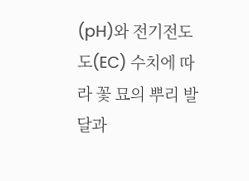(pH)와 전기전도도(EC) 수치에 따라 꽃 묘의 뿌리 발달과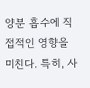양분 흡수에 직접적인 영향을 미친다. 특히, 사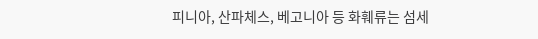피니아, 산파체스, 베고니아 등 화훼류는 섬세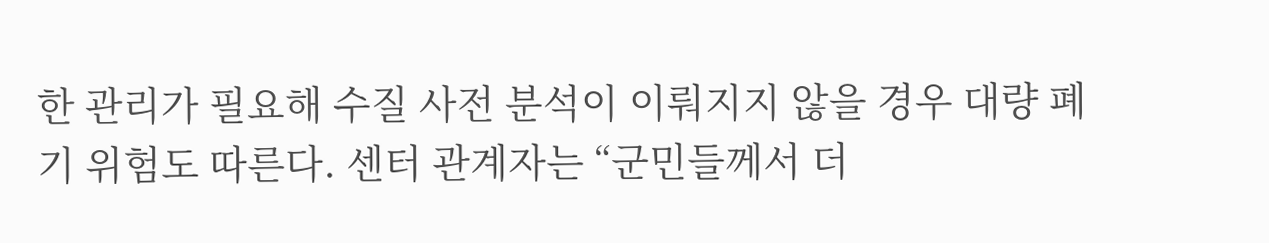한 관리가 필요해 수질 사전 분석이 이뤄지지 않을 경우 대량 폐기 위험도 따른다. 센터 관계자는 “군민들께서 더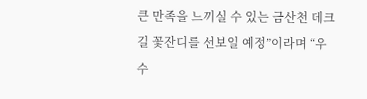큰 만족을 느끼실 수 있는 금산천 데크길 꽃잔디를 선보일 예정”이라며 “우수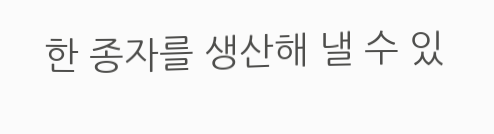한 종자를 생산해 낼 수 있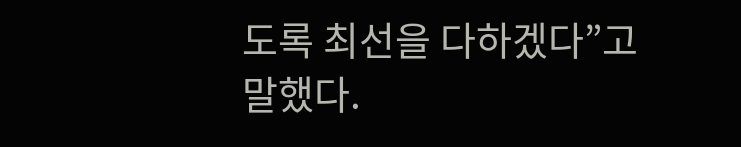도록 최선을 다하겠다”고 말했다.